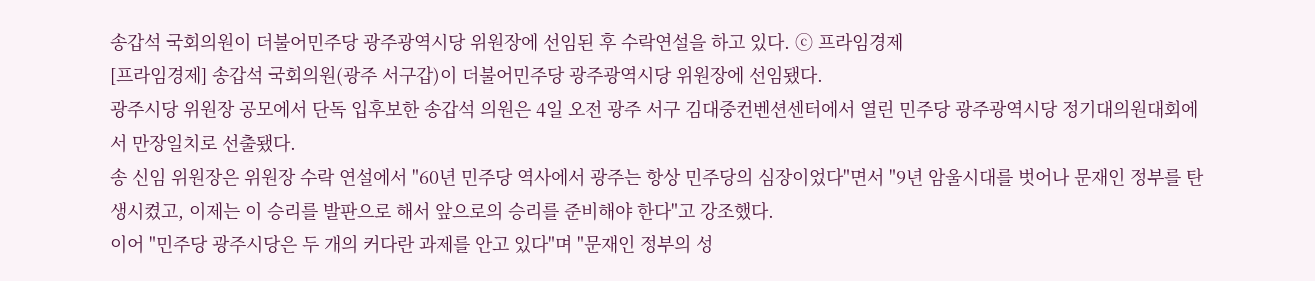송갑석 국회의원이 더불어민주당 광주광역시당 위원장에 선임된 후 수락연설을 하고 있다. ⓒ 프라임경제
[프라임경제] 송갑석 국회의원(광주 서구갑)이 더불어민주당 광주광역시당 위원장에 선임됐다.
광주시당 위원장 공모에서 단독 입후보한 송갑석 의원은 4일 오전 광주 서구 김대중컨벤션센터에서 열린 민주당 광주광역시당 정기대의원대회에서 만장일치로 선출됐다.
송 신임 위원장은 위원장 수락 연설에서 "60년 민주당 역사에서 광주는 항상 민주당의 심장이었다"면서 "9년 암울시대를 벗어나 문재인 정부를 탄생시켰고, 이제는 이 승리를 발판으로 해서 앞으로의 승리를 준비해야 한다"고 강조했다.
이어 "민주당 광주시당은 두 개의 커다란 과제를 안고 있다"며 "문재인 정부의 성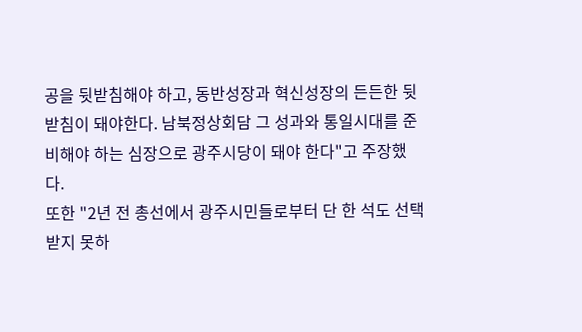공을 뒷받침해야 하고, 동반성장과 혁신성장의 든든한 뒷받침이 돼야한다. 남북정상회담 그 성과와 통일시대를 준비해야 하는 심장으로 광주시당이 돼야 한다"고 주장했다.
또한 "2년 전 총선에서 광주시민들로부터 단 한 석도 선택받지 못하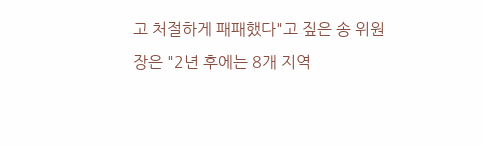고 처절하게 패패했다"고 짚은 송 위원장은 "2년 후에는 8개 지역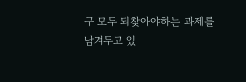구 모두 되찾아야하는 과제를 남겨두고 있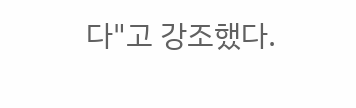다"고 강조했다.